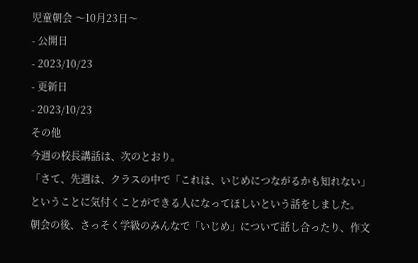児童朝会 〜10月23日〜
- 公開日
- 2023/10/23
- 更新日
- 2023/10/23
その他
今週の校長講話は、次のとおり。
「さて、先週は、クラスの中で「これは、いじめにつながるかも知れない」ということに気付くことができる人になってほしいという話をしました。
朝会の後、さっそく学級のみんなで「いじめ」について話し合ったり、作文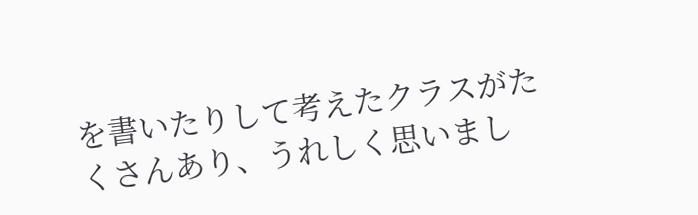を書いたりして考えたクラスがたくさんあり、うれしく思いまし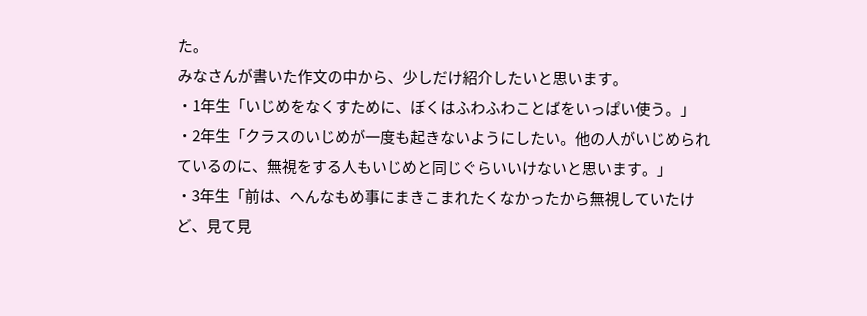た。
みなさんが書いた作文の中から、少しだけ紹介したいと思います。
・1年生「いじめをなくすために、ぼくはふわふわことばをいっぱい使う。」
・2年生「クラスのいじめが一度も起きないようにしたい。他の人がいじめられているのに、無視をする人もいじめと同じぐらいいけないと思います。」
・3年生「前は、へんなもめ事にまきこまれたくなかったから無視していたけど、見て見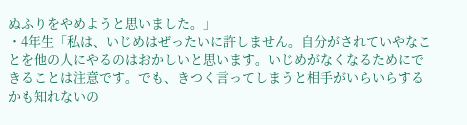ぬふりをやめようと思いました。」
・4年生「私は、いじめはぜったいに許しません。自分がされていやなことを他の人にやるのはおかしいと思います。いじめがなくなるためにできることは注意です。でも、きつく言ってしまうと相手がいらいらするかも知れないの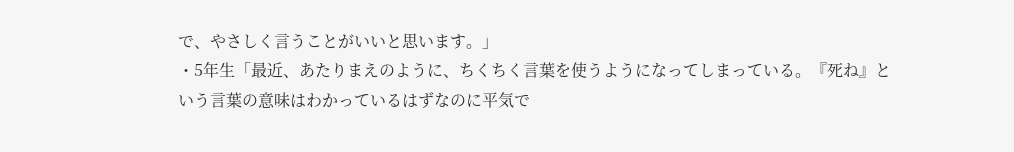で、やさしく言うことがいいと思います。」
・5年生「最近、あたりまえのように、ちくちく言葉を使うようになってしまっている。『死ね』という言葉の意味はわかっているはずなのに平気で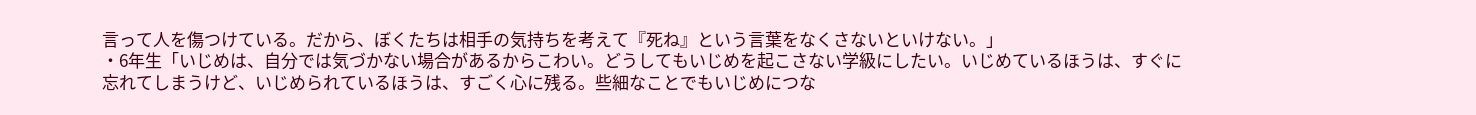言って人を傷つけている。だから、ぼくたちは相手の気持ちを考えて『死ね』という言葉をなくさないといけない。」
・6年生「いじめは、自分では気づかない場合があるからこわい。どうしてもいじめを起こさない学級にしたい。いじめているほうは、すぐに忘れてしまうけど、いじめられているほうは、すごく心に残る。些細なことでもいじめにつな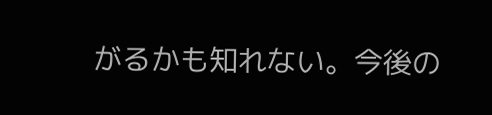がるかも知れない。今後の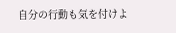自分の行動も気を付けよ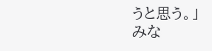うと思う。」
みな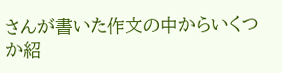さんが書いた作文の中からいくつか紹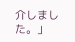介しました。」